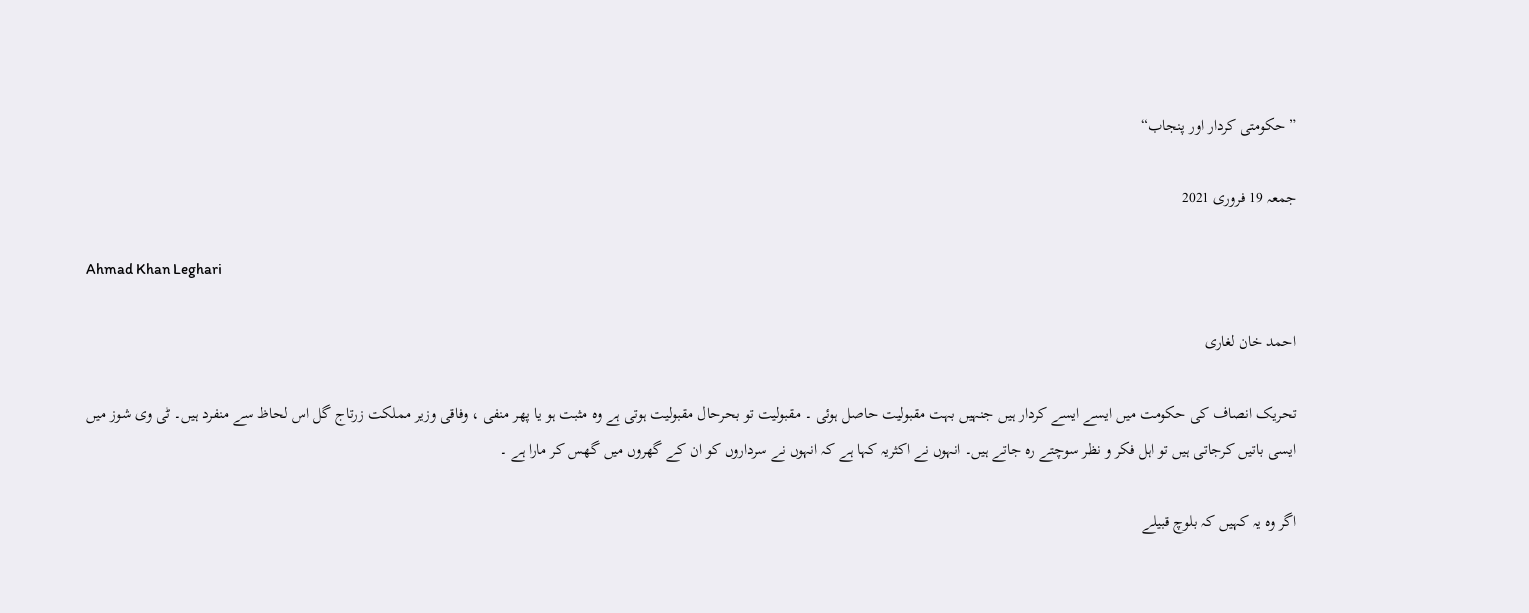”حکومتی کردار اور پنجاب“

جمعہ 19 فروری 2021

Ahmad Khan Leghari

احمد خان لغاری

تحریک انصاف کی حکومت میں ایسے ایسے کردار ہیں جنہیں بہت مقبولیت حاصل ہوئی ۔ مقبولیت تو بحرحال مقبولیت ہوتی ہے وہ مثبت ہو یا پھر منفی ، وفاقی وزیر مملکت زرتاج گل اس لحاظ سے منفرد ہیں۔ ٹی وی شوز میں ایسی باتیں کرجاتی ہیں تو اہل فکر و نظر سوچتے رہ جاتے ہیں۔ انہوں نے اکثریہ کہا ہے کہ انہوں نے سرداروں کو ان کے گھروں میں گھس کر مارا ہے ۔

اگر وہ یہ کہیں کہ بلوچ قبیلے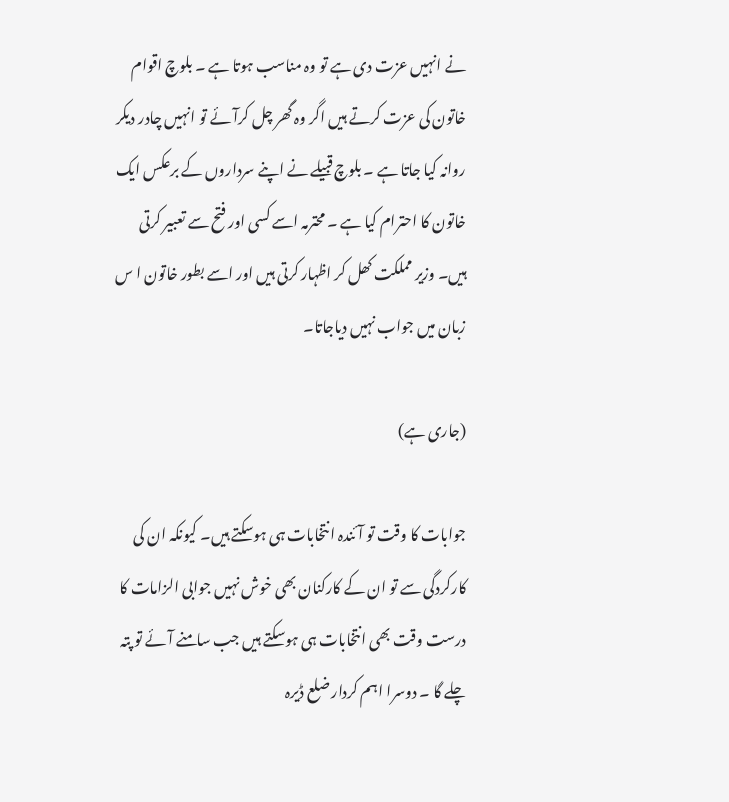نے انہیں عزت دی ہے تو وہ مناسب ہوتا ہے ۔ بلوچ اقوام خاتون کی عزت کرتے ہیں اگر وہ گھر چل کرآئے تو انہیں چادر دیکر روانہ کیا جاتا ہے ۔ بلوچ قبیلے نے اپنے سرداروں کے برعکس ایک خاتون کا احترام کیا ہے ۔ محترمہ اسے کسی اور فتح سے تعبیر کرتی ہیں۔ وزیر مملکت کھل کر اظہار کرتی ہیں اور اسے بطور خاتون ا س زبان میں جواب نہیں دیاجاتا۔

(جاری ہے)

جوابات کا وقت تو آئندہ انتخابات ہی ہوسکتے ہیں۔ کیونکہ ان کی کارکردگی سے تو ان کے کارکنان بھی خوش نہیں جوابی الزامات کا درست وقت بھی انتخابات ہی ہوسکتے ہیں جب سامنے آئے تو پتہ چلے گا ۔ دوسرا اہم کردار ضلع ڈیرہ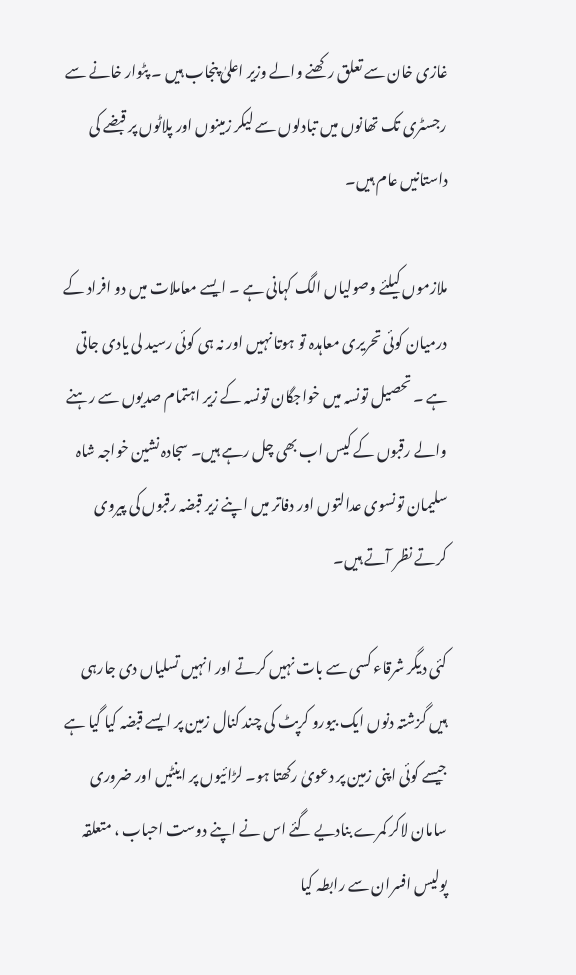غازی خان سے تعلق رکھنے والے وزیر اعلیٰ پنجاب ہیں ۔ پٹوار خانے سے رجسٹری تک تھانوں میں تبادلوں سے لیکر زمینوں اور پلاٹوں پر قبضے کی داستانیں عام ہیں۔

ملازموں کیلئے وصولیاں الگ کہانی ہے ۔ ایسے معاملات میں دو افراد کے درمیان کوئی تحریری معاہدہ تو ہوتا نہیں اور نہ ہی کوئی رسید لی یادی جاتی ہے ۔ تحصیل تونسہ میں خواجگان تونسہ کے زیر اہتمام صدیوں سے رہنے والے رقبوں کے کیس اب بھی چل رہے ہیں۔ سجادہ نشین خواجہ شاہ سلیمان تونسوی عدالتوں اور دفاتر میں اپنے زیر قبضہ رقبوں کی پیروی کرتے نظر آتے ہیں۔

کئی دیگر شرقاء کسی سے بات نہیں کرتے اور انہیں تسلیاں دی جارہی ہیں گزشتہ دنوں ایک بیورو کرپٹ کی چند کنال زمین پر ایسے قبضہ کیا گیا ہے جیسے کوئی اپنی زمین پر دعویٰ رکھتا ہو۔ لڑائیوں پر اینٹیں اور ضروری سامان لاکر کمرے بنادیے گئے اس نے اپنے دوست احباب ، متعلقہ پولیس افسران سے رابطہ کیا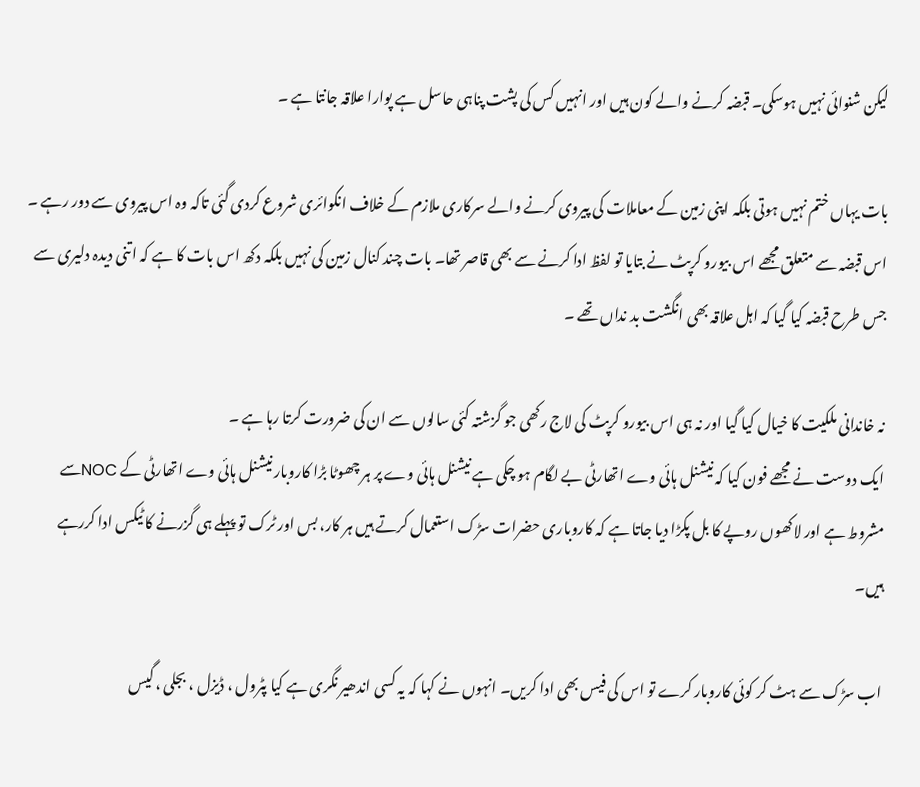لیکن شنوائی نہیں ہوسکی۔ قبضہ کرنے والے کون ہیں اور انہیں کس کی پشت پناہی حاسل ہے پوارا علاقہ جانتا ہے ۔

بات یہاں ختم نہیں ہوتی بلکہ اپنی زمین کے معاملات کی پیروی کرنے والے سرکاری ملازم کے خلاف انکوائری شروع کردی گئی تاکہ وہ اس پیروی سے دور رہے ۔ اس قبضہ سے متعلق مجھے اس بیورو کرپٹ نے بتایا تو لفظ ادا کرنے سے بھی قاصر تھا۔ بات چند کنال زمین کی نہیں بلکہ دکھ اس بات کا ہے کہ اتنی دیدہ دلیری سے جس طرح قبضہ کیا گیا کہ اہل علاقہ بھی انگشت بد نداں تھے ۔

نہ خاندانی ملکیت کا خیال کیا گیا اور نہ ہی اس بیورو کرپٹ کی لاج رکھی جو گزشتہ کئی سالوں سے ان کی ضرورت کرتا رہا ہے ۔
ایک دوست نے مجھے فون کیا کہ نیشنل ہائی وے اتھارٹی بے لگام ہو چکی ہے نیشنل ہائی وے پر ہر چھوٹا بڑا کاروبار نیشنل ہائی وے اتھارٹی کے NOCسے مشروط ہے اور لاکھوں روپے کا بل پکڑا دیا جاتا ہے کہ کاروباری حضرات سڑک استعمال کرتے ہیں ہر کار، بس اور ٹرک تو پہلے ہی گزرنے کا ٹیکس ادا کررہے ہیں۔

اب سڑک سے ہٹ کر کوئی کاروبار کرے تو اس کی فیس بھی ادا کریں۔ انہوں نے کہا کہ یہ کسی اندھیر نگری ہے کیا پٹرول ، ڈیزل ، بجلی ، گیس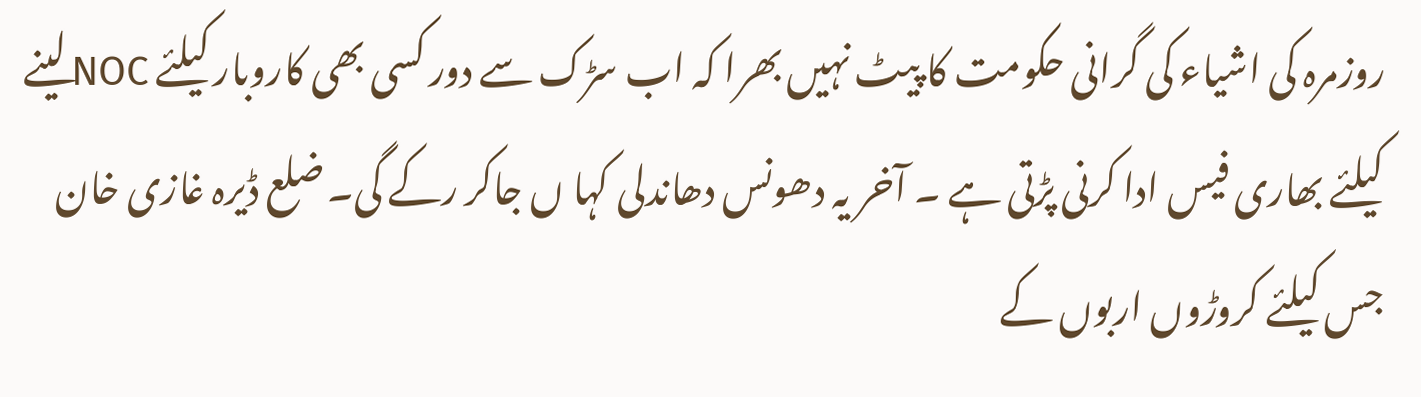روزمرہ کی اشیاء کی گرانی حکومت کا پیٹ نہیں بھرا کہ اب سڑک سے دور کسی بھی کاروبار کیلئے NOCلینے کیلئے بھاری فیس ادا کرنی پڑتی ہے ۔ آخر یہ دھونس دھاندلی کہا ں جاکر رکے گی۔ ضلع ڈیرہ غازی خان جس کیلئے کروڑوں اربوں کے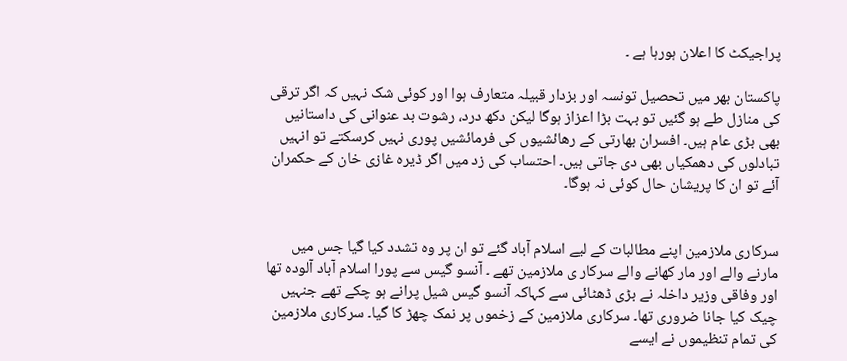پراجیکٹ کا اعلان ہورہا ہے ۔

پاکستان بھر میں تحصیل تونسہ اور بزدار قبیلہ متعارف ہوا اور کوئی شک نہیں کہ اگر ترقی کی منازل طے ہو گئیں تو بہت بڑا اعزاز ہوگا لیکن دکھ درد، رشوت بد عنوانی کی داستانیں بھی بڑی عام ہیں۔ افسران بھارتی کے رھائشیوں کی فرمائشیں پوری نہیں کرسکتے تو انہیں تبادلوں کی دھمکیاں بھی دی جاتی ہیں۔ احتساب کی زد میں اگر ڈیرہ غازی خان کے حکمران آئے تو ان کا پریشان حال کوئی نہ ہوگا۔


سرکاری ملازمین اپنے مطالبات کے لیے اسلام آباد گئے تو ان پر وہ تشدد کیا گیا جس میں مارنے والے اور مار کھانے والے سرکار ی ملازمین تھے ۔ آنسو گیس سے پورا اسلام آباد آلودہ تھا اور وفاقی وزیر داخلہ نے بڑی ڈھٹائی سے کہاکہ آنسو گیس شیل پرانے ہو چکے تھے جنہیں چیک کیا جانا ضروری تھا۔ سرکاری ملازمین کے زخموں پر نمک چھڑ کا گیا۔ سرکاری ملازمین کی تمام تنظیموں نے ایسے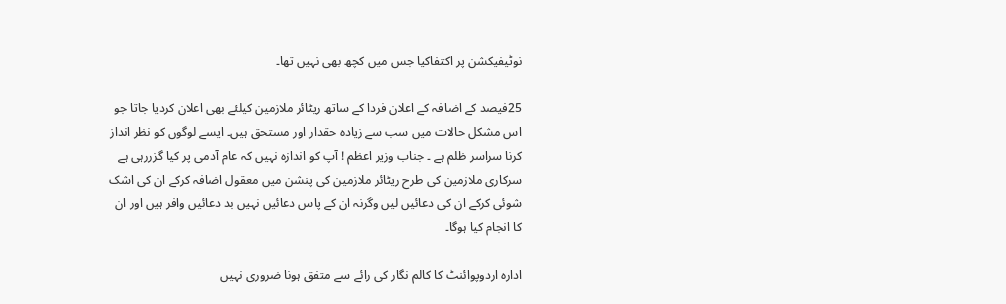نوٹیفیکشن پر اکتفاکیا جس میں کچھ بھی نہیں تھا۔

25فیصد کے اضافہ کے اعلان فردا کے ساتھ ریٹائر ملازمین کیلئے بھی اعلان کردیا جاتا جو اس مشکل حالات میں سب سے زیادہ حقدار اور مستحق ہیں۔ ایسے لوگوں کو نظر انداز کرنا سراسر ظلم ہے ۔ جناب وزیر اعظم ! آپ کو اندازہ نہیں کہ عام آدمی پر کیا گزررہی ہے سرکاری ملازمین کی طرح ریٹائر ملازمین کی پنشن میں معقول اضافہ کرکے ان کی اشک شوئی کرکے ان کی دعائیں لیں وگرنہ ان کے پاس دعائیں نہیں بد دعائیں وافر ہیں اور ان کا انجام کیا ہوگا۔

ادارہ اردوپوائنٹ کا کالم نگار کی رائے سے متفق ہونا ضروری نہیں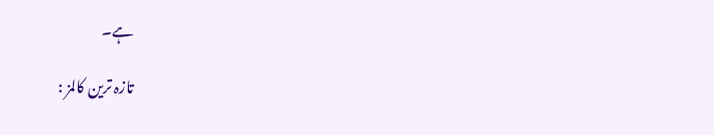ہے۔

تازہ ترین کالمز :